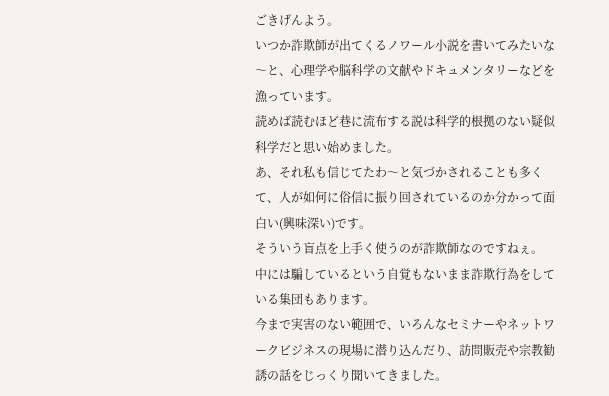ごきげんよう。
いつか詐欺師が出てくるノワール小説を書いてみたいな〜と、心理学や脳科学の文献やドキュメンタリーなどを漁っています。
読めば読むほど巷に流布する説は科学的根拠のない疑似科学だと思い始めました。
あ、それ私も信じてたわ〜と気づかされることも多くて、人が如何に俗信に振り回されているのか分かって面白い(興味深い)です。
そういう盲点を上手く使うのが詐欺師なのですねぇ。
中には騙しているという自覚もないまま詐欺行為をしている集団もあります。
今まで実害のない範囲で、いろんなセミナーやネットワークビジネスの現場に潜り込んだり、訪問販売や宗教勧誘の話をじっくり聞いてきました。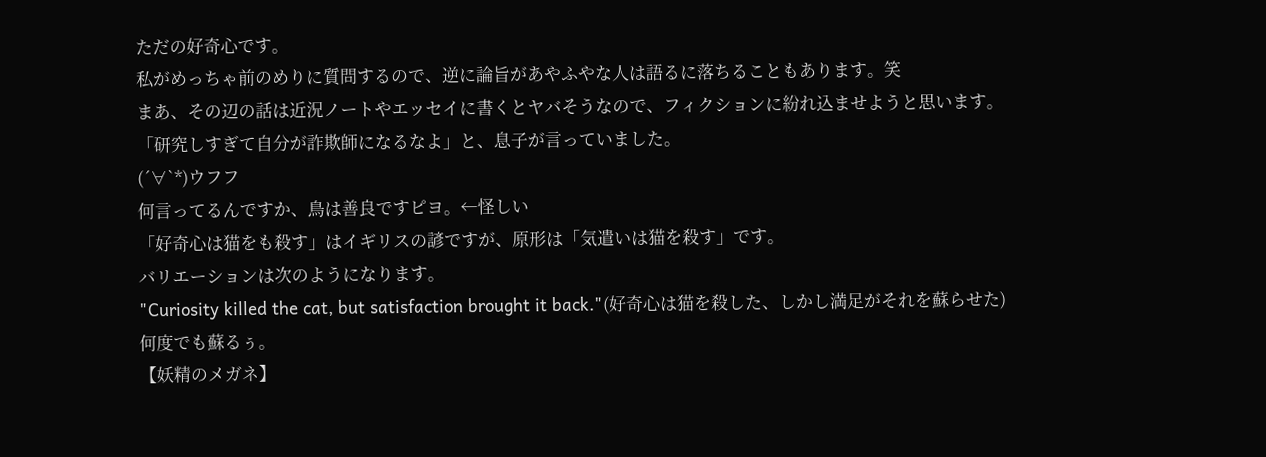ただの好奇心です。
私がめっちゃ前のめりに質問するので、逆に論旨があやふやな人は語るに落ちることもあります。笑
まあ、その辺の話は近況ノートやエッセイに書くとヤバそうなので、フィクションに紛れ込ませようと思います。
「研究しすぎて自分が詐欺師になるなよ」と、息子が言っていました。
(´∀`*)ウフフ
何言ってるんですか、鳥は善良ですピヨ。←怪しい
「好奇心は猫をも殺す」はイギリスの諺ですが、原形は「気遣いは猫を殺す」です。
バリエーションは次のようになります。
"Curiosity killed the cat, but satisfaction brought it back."(好奇心は猫を殺した、しかし満足がそれを蘇らせた)
何度でも蘇るぅ。
【妖精のメガネ】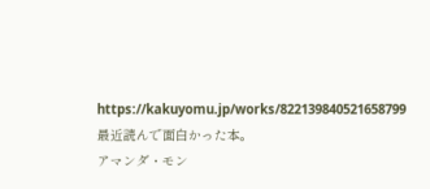https://kakuyomu.jp/works/822139840521658799
最近読んで面白かった本。
アマンダ・モン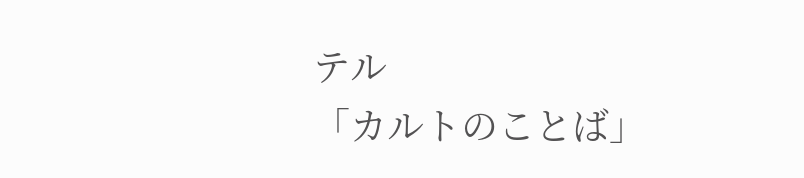テル
「カルトのことば」